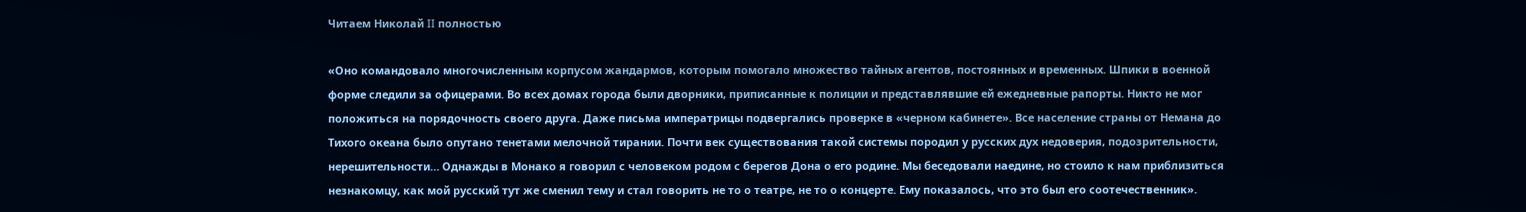Читаем Николай II полностью

«Оно командовало многочисленным корпусом жандармов, которым помогало множество тайных агентов, постоянных и временных. Шпики в военной форме следили за офицерами. Во всех домах города были дворники, приписанные к полиции и представлявшие ей ежедневные рапорты. Никто не мог положиться на порядочность своего друга. Даже письма императрицы подвергались проверке в «черном кабинете». Все население страны от Немана до Тихого океана было опутано тенетами мелочной тирании. Почти век существования такой системы породил у русских дух недоверия, подозрительности, нерешительности… Однажды в Монако я говорил с человеком родом с берегов Дона о его родине. Мы беседовали наедине, но стоило к нам приблизиться незнакомцу, как мой русский тут же сменил тему и стал говорить не то о театре, не то о концерте. Ему показалось, что это был его соотечественник».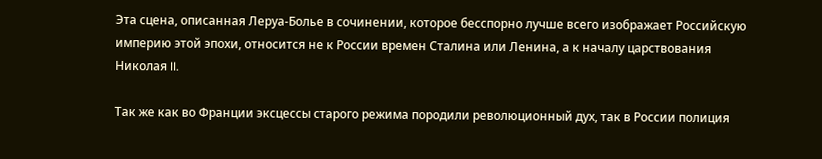Эта сцена, описанная Леруа-Болье в сочинении, которое бесспорно лучше всего изображает Российскую империю этой эпохи, относится не к России времен Сталина или Ленина, а к началу царствования Николая II.

Так же как во Франции эксцессы старого режима породили революционный дух, так в России полиция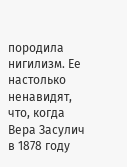породила нигилизм. Ее настолько ненавидят, что, когда Вера Засулич в 1878 году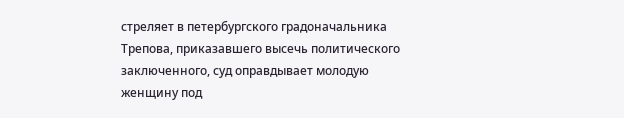стреляет в петербургского градоначальника Трепова, приказавшего высечь политического заключенного, суд оправдывает молодую женщину под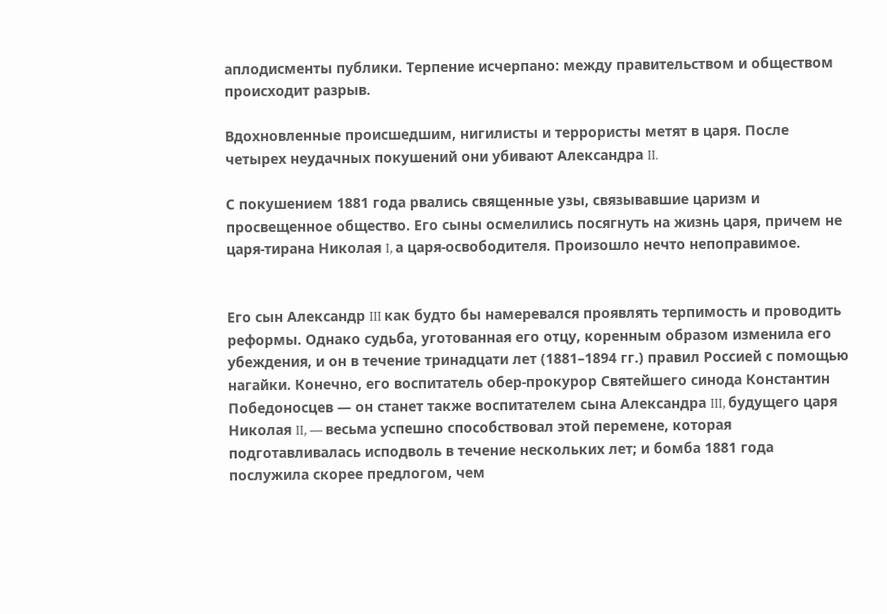аплодисменты публики. Терпение исчерпано: между правительством и обществом происходит разрыв.

Вдохновленные происшедшим, нигилисты и террористы метят в царя. После четырех неудачных покушений они убивают Александра II.

С покушением 1881 года рвались священные узы, связывавшие царизм и просвещенное общество. Его сыны осмелились посягнуть на жизнь царя, причем не царя-тирана Николая I, а царя-освободителя. Произошло нечто непоправимое.


Его сын Александр III как будто бы намеревался проявлять терпимость и проводить реформы. Однако судьба, уготованная его отцу, коренным образом изменила его убеждения, и он в течение тринадцати лет (1881–1894 гг.) правил Россией с помощью нагайки. Конечно, его воспитатель обер-прокурор Святейшего синода Константин Победоносцев — он станет также воспитателем сына Александра III, будущего царя Николая II, — весьма успешно способствовал этой перемене, которая подготавливалась исподволь в течение нескольких лет; и бомба 1881 года послужила скорее предлогом, чем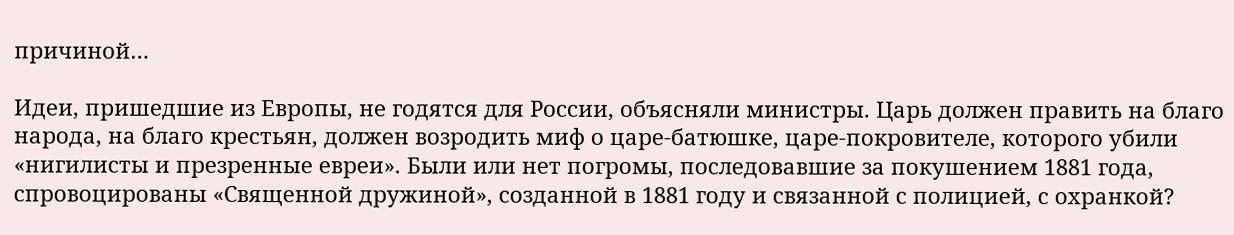причиной…

Идеи, пришедшие из Европы, не годятся для России, объясняли министры. Царь должен править на благо народа, на благо крестьян, должен возродить миф о царе-батюшке, царе-покровителе, которого убили «нигилисты и презренные евреи». Были или нет погромы, последовавшие за покушением 1881 года, спровоцированы «Священной дружиной», созданной в 1881 году и связанной с полицией, с охранкой?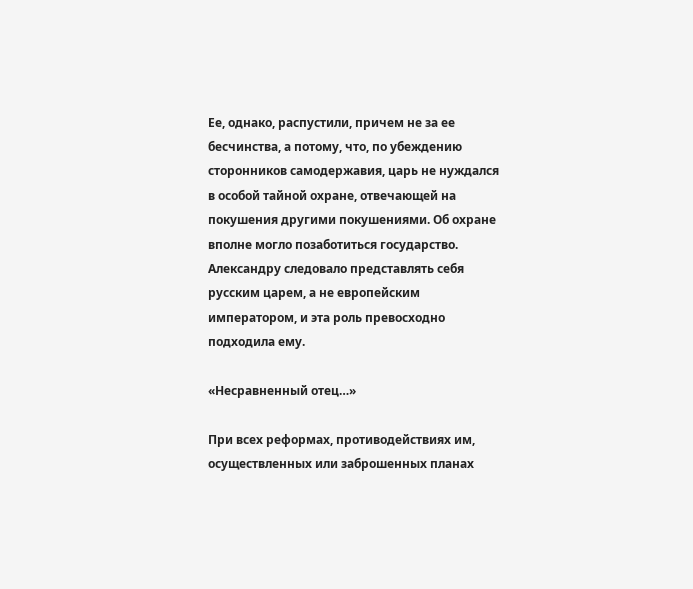Ее, однако, распустили, причем не за ее бесчинства, а потому, что, по убеждению сторонников самодержавия, царь не нуждался в особой тайной охране, отвечающей на покушения другими покушениями. Об охране вполне могло позаботиться государство. Александру следовало представлять себя русским царем, а не европейским императором, и эта роль превосходно подходила ему.

«Несравненный отец…»

При всех реформах, противодействиях им, осуществленных или заброшенных планах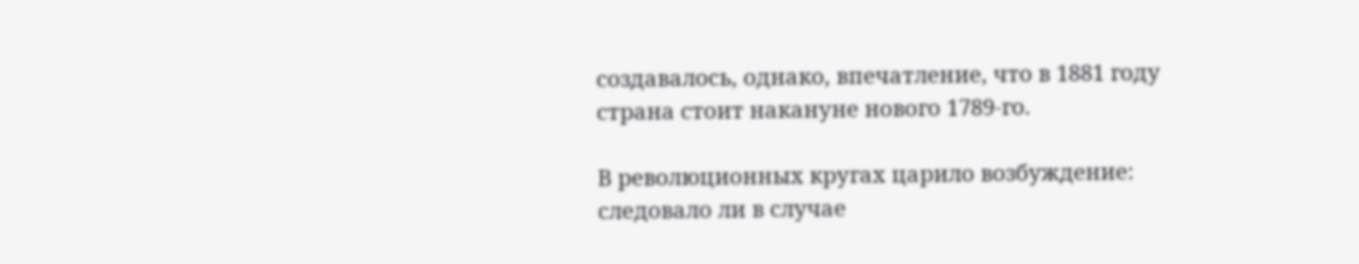создавалось, однако, впечатление, что в 1881 году страна стоит накануне нового 1789-го.

В революционных кругах царило возбуждение: следовало ли в случае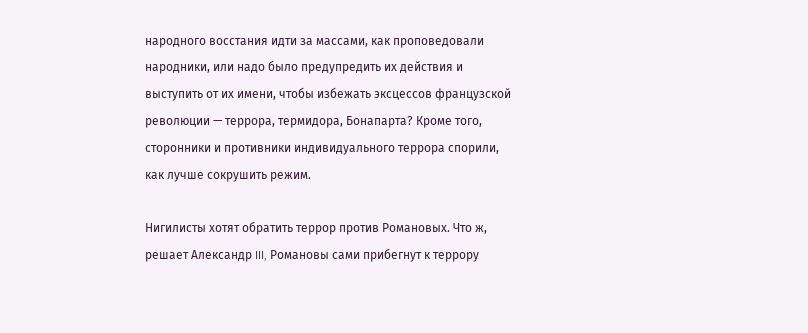народного восстания идти за массами, как проповедовали народники, или надо было предупредить их действия и выступить от их имени, чтобы избежать эксцессов французской революции — террора, термидора, Бонапарта? Кроме того, сторонники и противники индивидуального террора спорили, как лучше сокрушить режим.

Нигилисты хотят обратить террор против Романовых. Что ж, решает Александр III, Романовы сами прибегнут к террору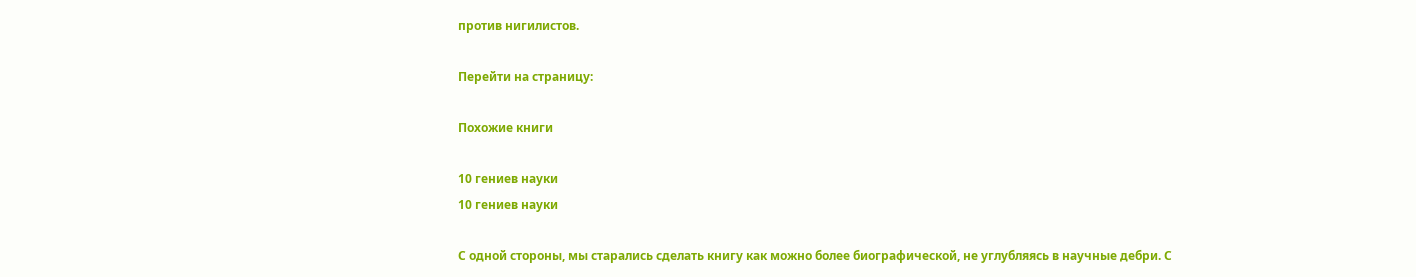против нигилистов.

Перейти на страницу:

Похожие книги

10 гениев науки
10 гениев науки

С одной стороны, мы старались сделать книгу как можно более биографической, не углубляясь в научные дебри. С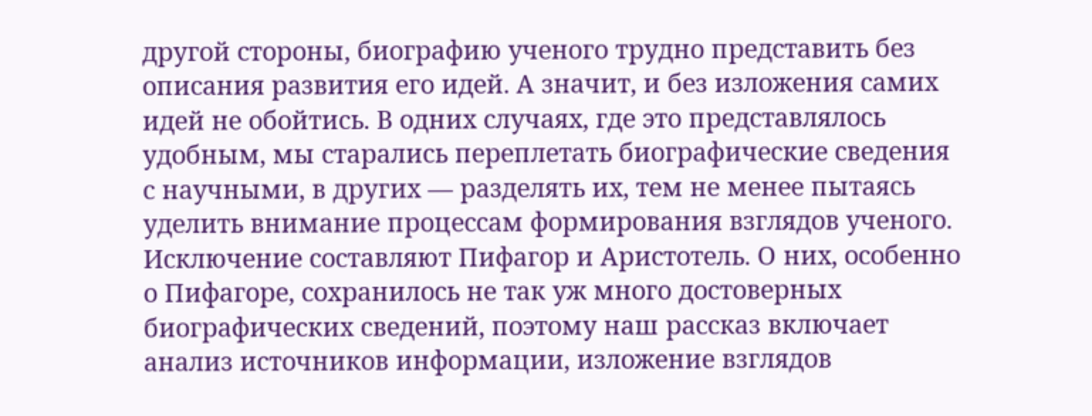другой стороны, биографию ученого трудно представить без описания развития его идей. А значит, и без изложения самих идей не обойтись. В одних случаях, где это представлялось удобным, мы старались переплетать биографические сведения с научными, в других — разделять их, тем не менее пытаясь уделить внимание процессам формирования взглядов ученого. Исключение составляют Пифагор и Аристотель. О них, особенно о Пифагоре, сохранилось не так уж много достоверных биографических сведений, поэтому наш рассказ включает анализ источников информации, изложение взглядов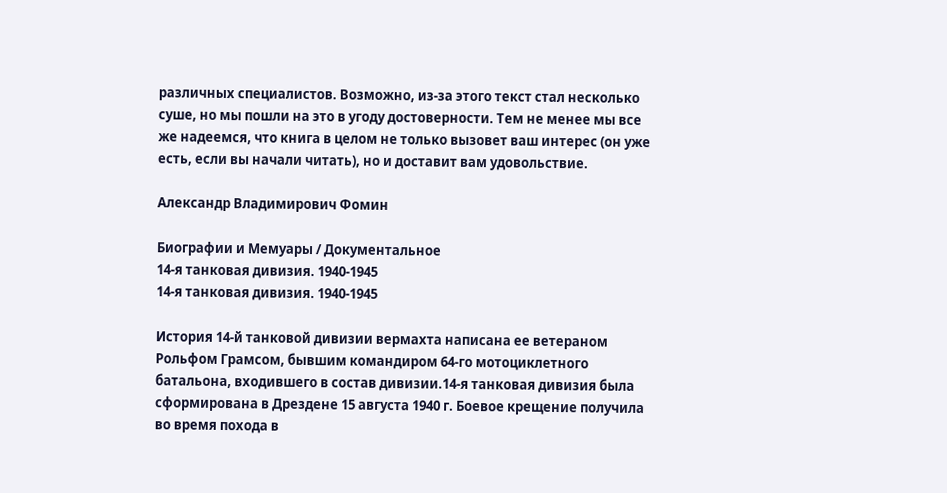различных специалистов. Возможно, из-за этого текст стал несколько суше, но мы пошли на это в угоду достоверности. Тем не менее мы все же надеемся, что книга в целом не только вызовет ваш интерес (он уже есть, если вы начали читать), но и доставит вам удовольствие.

Александр Владимирович Фомин

Биографии и Мемуары / Документальное
14-я танковая дивизия. 1940-1945
14-я танковая дивизия. 1940-1945

История 14-й танковой дивизии вермахта написана ее ветераном Рольфом Грамсом, бывшим командиром 64-го мотоциклетного батальона, входившего в состав дивизии.14-я танковая дивизия была сформирована в Дрездене 15 августа 1940 г. Боевое крещение получила во время похода в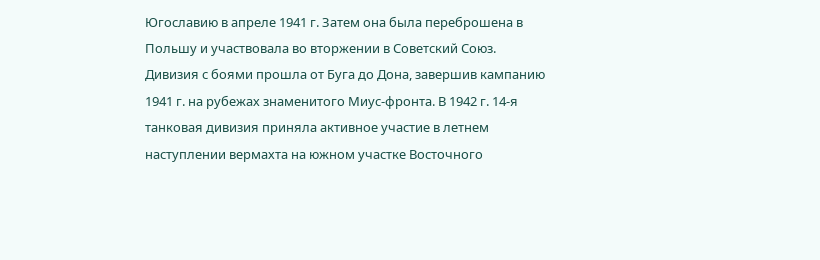Югославию в апреле 1941 г. Затем она была переброшена в Польшу и участвовала во вторжении в Советский Союз. Дивизия с боями прошла от Буга до Дона, завершив кампанию 1941 г. на рубежах знаменитого Миус-фронта. В 1942 г. 14-я танковая дивизия приняла активное участие в летнем наступлении вермахта на южном участке Восточного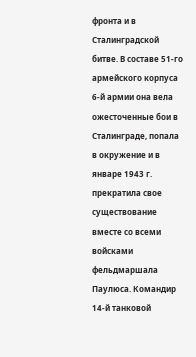фронта и в Сталинградской битве. В составе 51-го армейского корпуса 6-й армии она вела ожесточенные бои в Сталинграде, попала в окружение и в январе 1943 г. прекратила свое существование вместе со всеми войсками фельдмаршала Паулюса. Командир 14-й танковой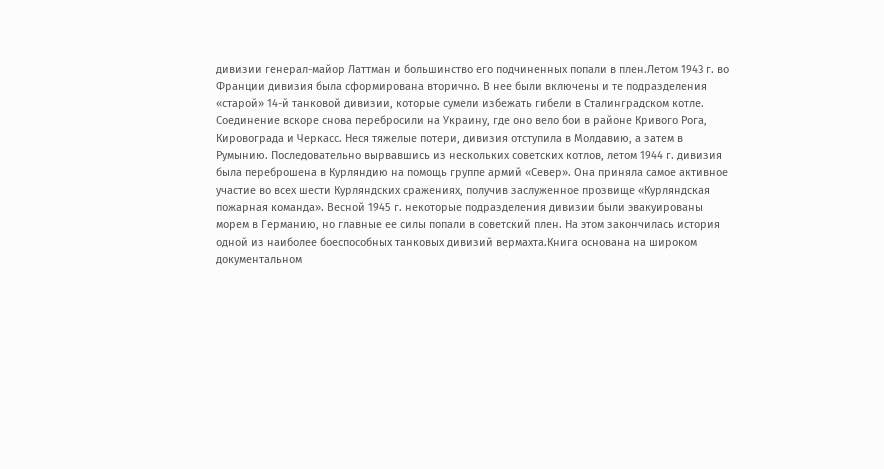дивизии генерал-майор Латтман и большинство его подчиненных попали в плен.Летом 1943 г. во Франции дивизия была сформирована вторично. В нее были включены и те подразделения «старой» 14-й танковой дивизии, которые сумели избежать гибели в Сталинградском котле. Соединение вскоре снова перебросили на Украину, где оно вело бои в районе Кривого Рога, Кировограда и Черкасс. Неся тяжелые потери, дивизия отступила в Молдавию, а затем в Румынию. Последовательно вырвавшись из нескольких советских котлов, летом 1944 г. дивизия была переброшена в Курляндию на помощь группе армий «Север». Она приняла самое активное участие во всех шести Курляндских сражениях, получив заслуженное прозвище «Курляндская пожарная команда». Весной 1945 г. некоторые подразделения дивизии были эвакуированы морем в Германию, но главные ее силы попали в советский плен. На этом закончилась история одной из наиболее боеспособных танковых дивизий вермахта.Книга основана на широком документальном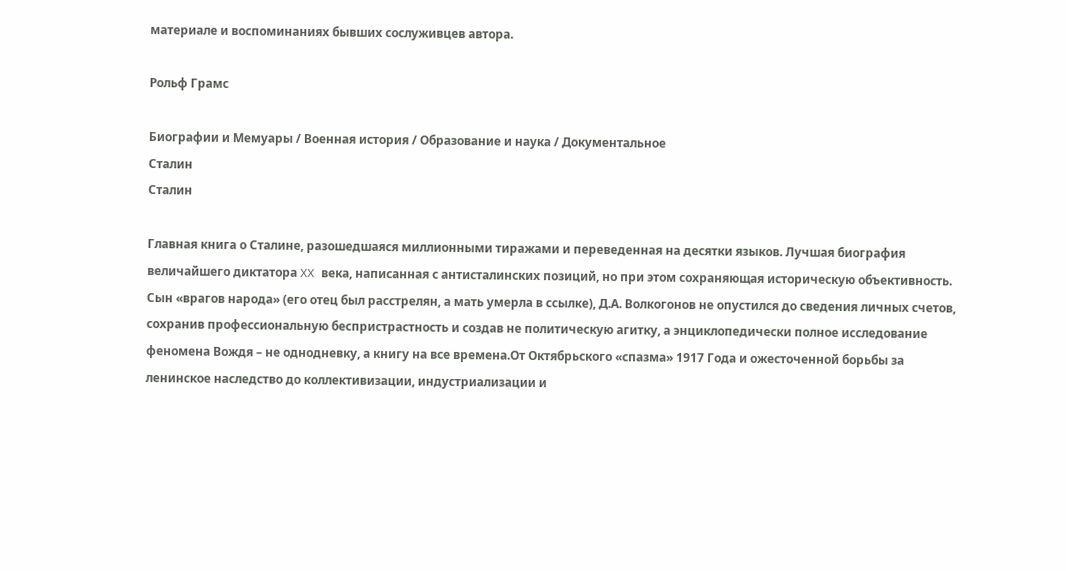материале и воспоминаниях бывших сослуживцев автора.

Рольф Грамс

Биографии и Мемуары / Военная история / Образование и наука / Документальное
Сталин
Сталин

Главная книга о Сталине, разошедшаяся миллионными тиражами и переведенная на десятки языков. Лучшая биография величайшего диктатора XX века, написанная с антисталинских позиций, но при этом сохраняющая историческую объективность. Сын «врагов народа» (его отец был расстрелян, а мать умерла в ссылке), Д.А. Волкогонов не опустился до сведения личных счетов, сохранив профессиональную беспристрастность и создав не политическую агитку, а энциклопедически полное исследование феномена Вождя – не однодневку, а книгу на все времена.От Октябрьского «спазма» 1917 Года и ожесточенной борьбы за ленинское наследство до коллективизации, индустриализации и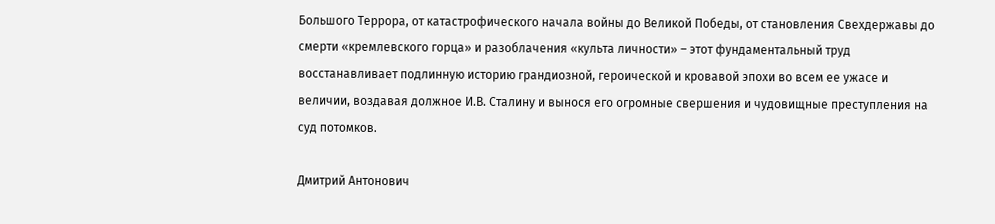Большого Террора, от катастрофического начала войны до Великой Победы, от становления Свехдержавы до смерти «кремлевского горца» и разоблачения «культа личности» – этот фундаментальный труд восстанавливает подлинную историю грандиозной, героической и кровавой эпохи во всем ее ужасе и величии, воздавая должное И.В. Сталину и вынося его огромные свершения и чудовищные преступления на суд потомков.

Дмитрий Антонович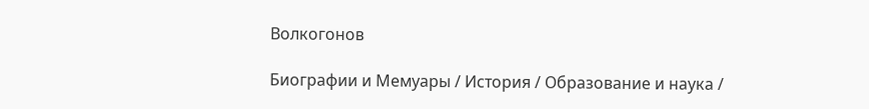Волкогонов

Биографии и Мемуары / История / Образование и наука /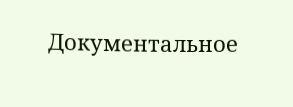Документальное